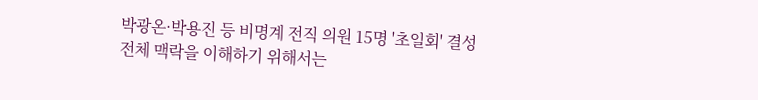박광온·박용진 등 비명계 전직 의원 15명 '초일회' 결성
전체 맥락을 이해하기 위해서는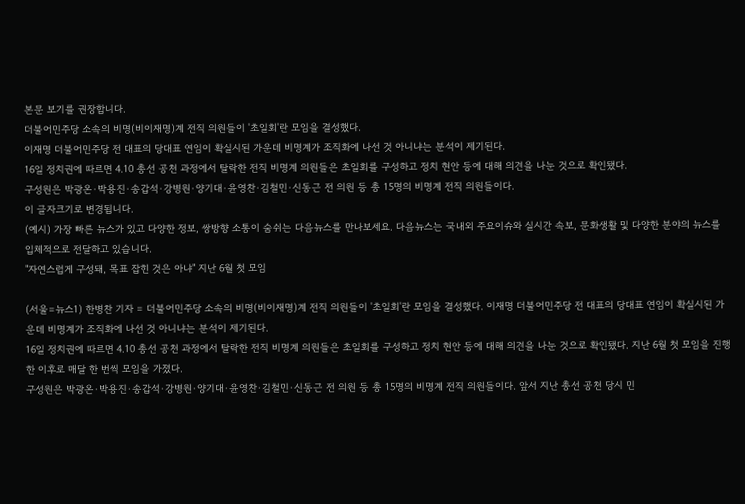본문 보기를 권장합니다.
더불어민주당 소속의 비명(비이재명)계 전직 의원들이 '초일회'란 모임을 결성했다.
이재명 더불어민주당 전 대표의 당대표 연임이 확실시된 가운데 비명계가 조직화에 나선 것 아니냐는 분석이 제기된다.
16일 정치권에 따르면 4.10 총선 공천 과정에서 탈락한 전직 비명계 의원들은 초일회를 구성하고 정치 현안 등에 대해 의견을 나눈 것으로 확인됐다.
구성원은 박광온·박용진·송갑석·강병원·양기대·윤영찬·김철민·신동근 전 의원 등 총 15명의 비명계 전직 의원들이다.
이 글자크기로 변경됩니다.
(예시) 가장 빠른 뉴스가 있고 다양한 정보, 쌍방향 소통이 숨쉬는 다음뉴스를 만나보세요. 다음뉴스는 국내외 주요이슈와 실시간 속보, 문화생활 및 다양한 분야의 뉴스를 입체적으로 전달하고 있습니다.
"자연스럽게 구성돼, 목표 잡힌 것은 아냐" 지난 6월 첫 모임

(서울=뉴스1) 한병찬 기자 = 더불어민주당 소속의 비명(비이재명)계 전직 의원들이 '초일회'란 모임을 결성했다. 이재명 더불어민주당 전 대표의 당대표 연임이 확실시된 가운데 비명계가 조직화에 나선 것 아니냐는 분석이 제기된다.
16일 정치권에 따르면 4.10 총선 공천 과정에서 탈락한 전직 비명계 의원들은 초일회를 구성하고 정치 현안 등에 대해 의견을 나눈 것으로 확인됐다. 지난 6월 첫 모임을 진행한 이후로 매달 한 번씩 모임을 가졌다.
구성원은 박광온·박용진·송갑석·강병원·양기대·윤영찬·김철민·신동근 전 의원 등 총 15명의 비명계 전직 의원들이다. 앞서 지난 총선 공천 당시 민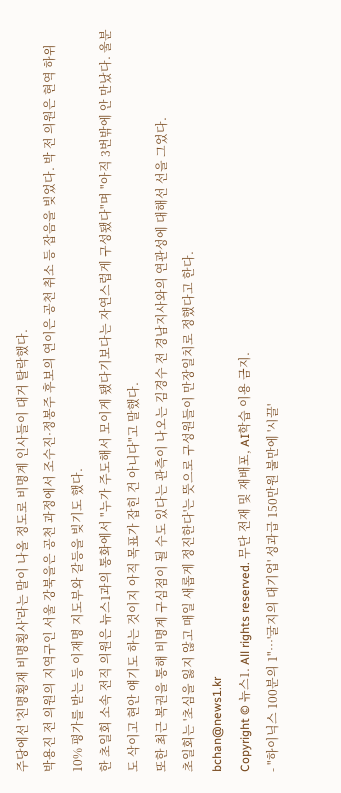주당에선 '친명횡재 비명횡사'라는 말이 나올 정도로 비명계 인사들이 대거 탈락했다.
박용진 전 의원의 지역구인 서울 강북을은 공천 과정에서 조수진·정봉주 후보의 연이은 공천 취소 등 잡음을 빚었다. 박 전 의원은 현역 하위 10% 평가를 받는 등 이재명 지도부와 갈등을 빚기도 했다.
한 초일회 소속 전직 의원은 뉴스1과의 통화에서 "누가 주도해서 모이게 됐다기보다는 자연스럽게 구성됐다"며 "아직 3번밖에 안 만났다. 울분도 삭이고 현안 얘기도 하는 것이지 아직 목표가 잡힌 건 아니다"고 말했다.
또한 최근 복권을 통해 비명계 구심점이 될 수도 있다는 관측이 나오는 김경수 전 경남지사와의 연관성에 대해선 선을 그었다.
초일회는 '초심을 잃지 않고 매일 새롭게 정진한다'는 뜻으로 구성원들이 만장일치로 정했다고 한다.
bchan@news1.kr
Copyright © 뉴스1. All rights reserved. 무단 전재 및 재배포, AI학습 이용 금지.
- "하이닉스 100분의 1"…'굴지의 대기업' 성과급 150만원 불만에 '시끌'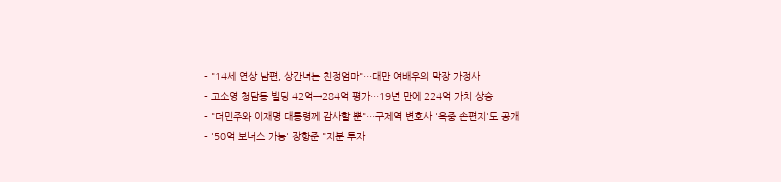- "14세 연상 남편, 상간녀는 친정엄마"…대만 여배우의 막장 가정사
- 고소영 청담동 빌딩 42억→284억 평가…19년 만에 224억 가치 상승
- "더민주와 이재명 대통령께 감사할 뿐"…구제역 변호사 '옥중 손편지'도 공개
- '50억 보너스 가능' 장항준 "지분 투자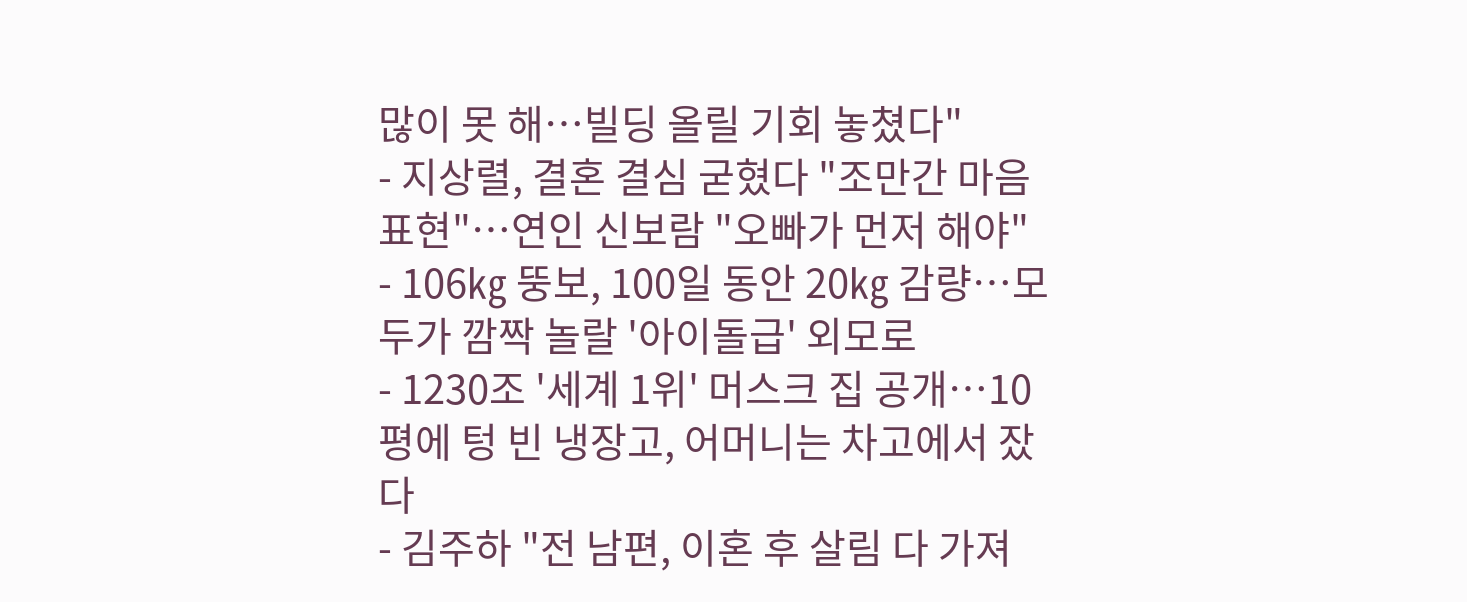많이 못 해…빌딩 올릴 기회 놓쳤다"
- 지상렬, 결혼 결심 굳혔다 "조만간 마음 표현"…연인 신보람 "오빠가 먼저 해야"
- 106㎏ 뚱보, 100일 동안 20㎏ 감량…모두가 깜짝 놀랄 '아이돌급' 외모로
- 1230조 '세계 1위' 머스크 집 공개…10평에 텅 빈 냉장고, 어머니는 차고에서 잤다
- 김주하 "전 남편, 이혼 후 살림 다 가져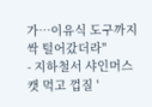가…이유식 도구까지 싹 털어갔더라"
- 지하철서 샤인머스캣 먹고 껍질 '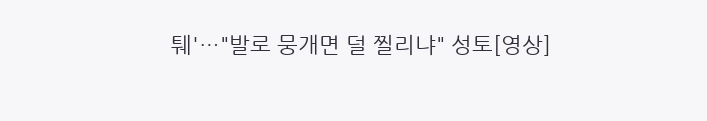퉤'…"발로 뭉개면 덜 찔리냐" 성토[영상]